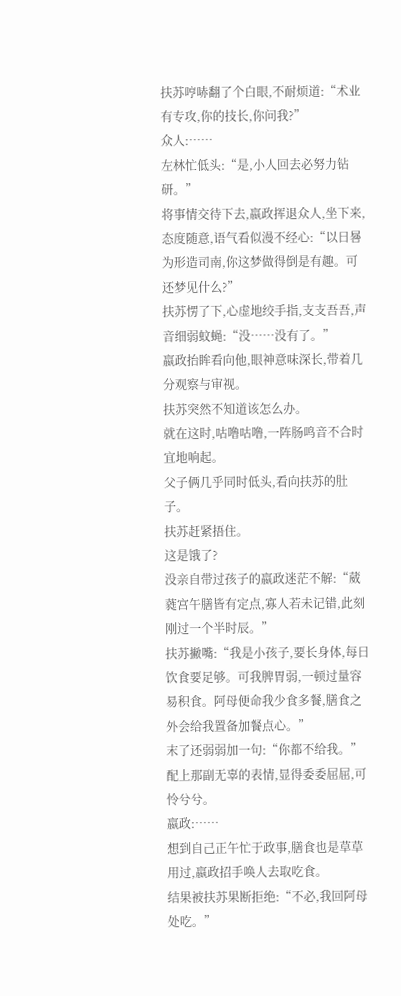扶苏哼哧翻了个白眼,不耐烦道:“术业有专攻,你的技长,你问我?”
众人:……
左林忙低头:“是,小人回去必努力钻研。”
将事情交待下去,嬴政挥退众人,坐下来,态度随意,语气看似漫不经心:“以日晷为形造司南,你这梦做得倒是有趣。可还梦见什么?”
扶苏愣了下,心虚地绞手指,支支吾吾,声音细弱蚊蝇:“没……没有了。”
嬴政抬眸看向他,眼神意味深长,带着几分观察与审视。
扶苏突然不知道该怎么办。
就在这时,咕噜咕噜,一阵肠鸣音不合时宜地响起。
父子俩几乎同时低头,看向扶苏的肚子。
扶苏赶紧捂住。
这是饿了?
没亲自带过孩子的嬴政迷茫不解:“葳蕤宫午膳皆有定点,寡人若未记错,此刻刚过一个半时辰。”
扶苏撇嘴:“我是小孩子,要长身体,每日饮食要足够。可我脾胃弱,一顿过量容易积食。阿母便命我少食多餐,膳食之外会给我置备加餐点心。”
末了还弱弱加一句:“你都不给我。”
配上那副无辜的表情,显得委委屈屈,可怜兮兮。
嬴政:……
想到自己正午忙于政事,膳食也是草草用过,嬴政招手唤人去取吃食。
结果被扶苏果断拒绝:“不必,我回阿母处吃。”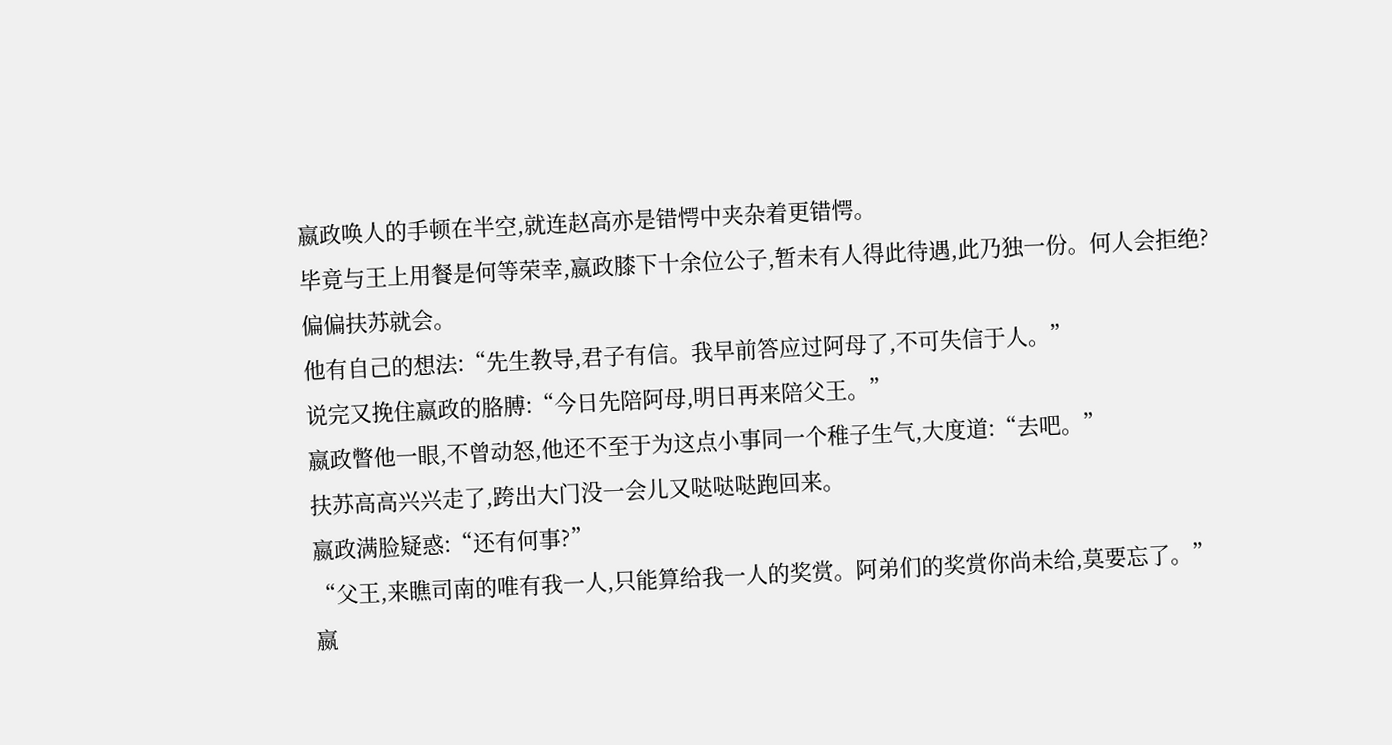嬴政唤人的手顿在半空,就连赵高亦是错愕中夹杂着更错愕。
毕竟与王上用餐是何等荣幸,嬴政膝下十余位公子,暂未有人得此待遇,此乃独一份。何人会拒绝?
偏偏扶苏就会。
他有自己的想法:“先生教导,君子有信。我早前答应过阿母了,不可失信于人。”
说完又挽住嬴政的胳膊:“今日先陪阿母,明日再来陪父王。”
嬴政瞥他一眼,不曾动怒,他还不至于为这点小事同一个稚子生气,大度道:“去吧。”
扶苏高高兴兴走了,跨出大门没一会儿又哒哒哒跑回来。
嬴政满脸疑惑:“还有何事?”
“父王,来瞧司南的唯有我一人,只能算给我一人的奖赏。阿弟们的奖赏你尚未给,莫要忘了。”
嬴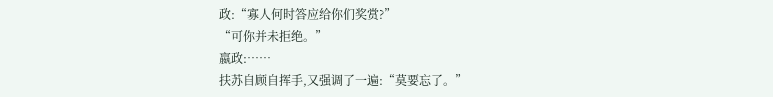政:“寡人何时答应给你们奖赏?”
“可你并未拒绝。”
嬴政:……
扶苏自顾自挥手,又强调了一遍:“莫要忘了。”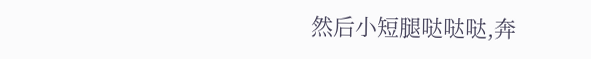然后小短腿哒哒哒,奔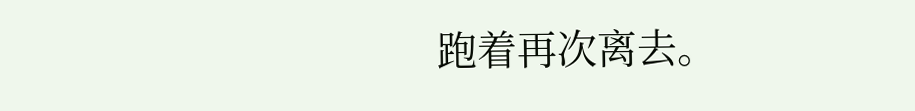跑着再次离去。